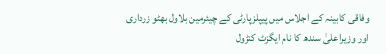وفاقی کابینہ کے اجلاس میں پیپلزپارٹی کے چیئرمین بلاول بھٹو زرداری اور وزیراعلیٰ سندھ کا نام ایگزٹ کنڑول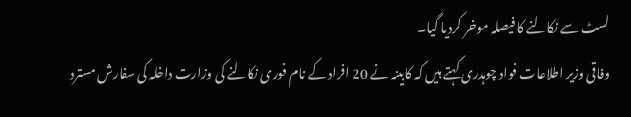لسٹ سے نکالنے کا فیصلہ موخر کردیا گیا۔
وفاقی وزیر اطلاعات فواد چوہدری کہتے ہیں کہ کابینہ نے 20 افراد کے نام فوری نکالنے کی وزارت داخلہ کی سفارش مسترد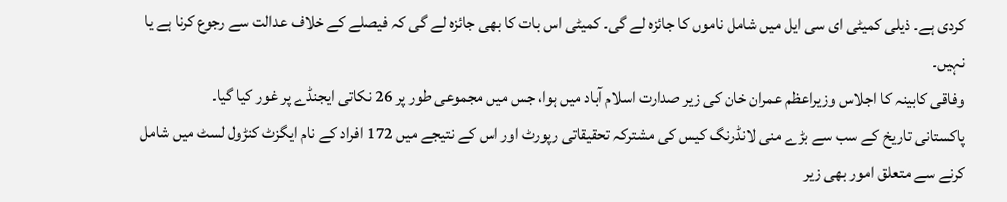کردی ہے۔ ذیلی کمیٹی ای سی ایل میں شامل ناموں کا جائزہ لے گی۔ کمیٹی اس بات کا بھی جائزہ لے گی کہ فیصلے کے خلاف عدالت سے رجوع کرنا ہے یا نہیں۔
وفاقی کابینہ کا اجلاس وزیراعظم عمران خان کی زیر صدارت اسلام آباد میں ہوا، جس میں مجموعی طور پر 26 نکاتی ایجنڈے پر غور کیا گیا۔
پاکستانی تاریخ کے سب سے بڑے منی لانڈرنگ کیس کی مشترکہ تحقیقاتی رپورٹ اور اس کے نتیجے میں 172 افراد کے نام ایگزٹ کنڑول لسٹ میں شامل کرنے سے متعلق امور بھی زیر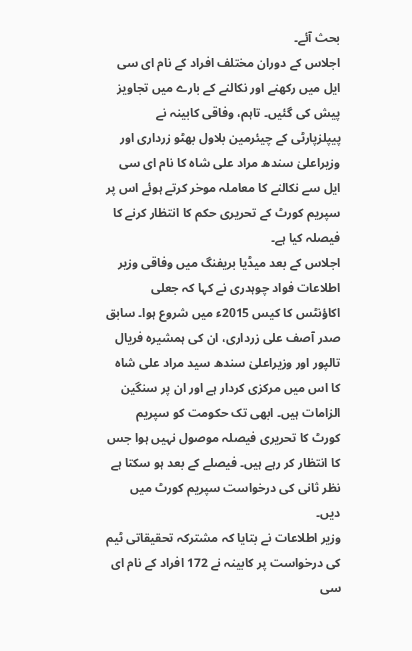بحث آئے۔
اجلاس کے دوران مختلف افراد کے نام ای سی ایل میں رکھنے اور نکالنے کے بارے میں تجاویز پیش کی گئیں۔ تاہم، وفاقی کابینہ نے پیپلزپارٹی کے چیئرمین بلاول بھٹو زرداری اور وزیراعلیٰ سندھ مراد علی شاہ کا نام ای سی ایل سے نکالنے کا معاملہ موخر کرتے ہوئے اس پر سپریم کورٹ کے تحریری حکم کا انتظار کرنے کا فیصلہ کیا ہے۔
اجلاس کے بعد میڈیا بریفنگ میں وفاقی وزیر اطلاعات فواد چوہدری نے کہا کہ جعلی اکاؤنٹس کا کیس 2015ء میں شروع ہوا۔ سابق صدر آصف علی زرداری، ان کی ہمشیرہ فریال تالپور اور وزیراعلیٰ سندھ سید مراد علی شاہ کا اس میں مرکزی کردار ہے اور ان پر سنگین الزامات ہیں۔ ابھی تک حکومت کو سپریم کورٹ کا تحریری فیصلہ موصول نہیں ہوا جس کا انتظار کر رہے ہیں۔ فیصلے کے بعد ہو سکتا ہے نظر ثانی کی درخواست سپریم کورٹ میں دیں۔
وزیر اطلاعات نے بتایا کہ مشترکہ تحقیقاتی ٹیم کی درخواست پر کابینہ نے 172 افراد کے نام ای سی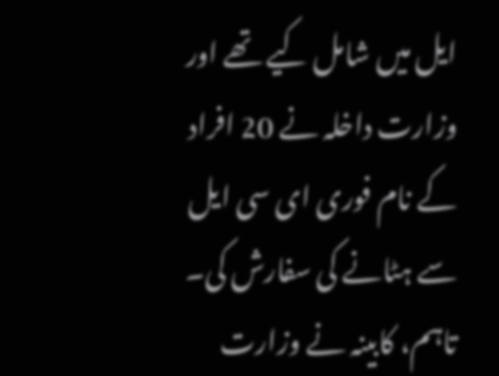ایل میں شامل کیے تھے اور وزارت داخلہ نے 20 افراد کے نام فوری ای سی ایل سے ہٹانے کی سفارش کی۔ تاہم، کابینہ نے وزارت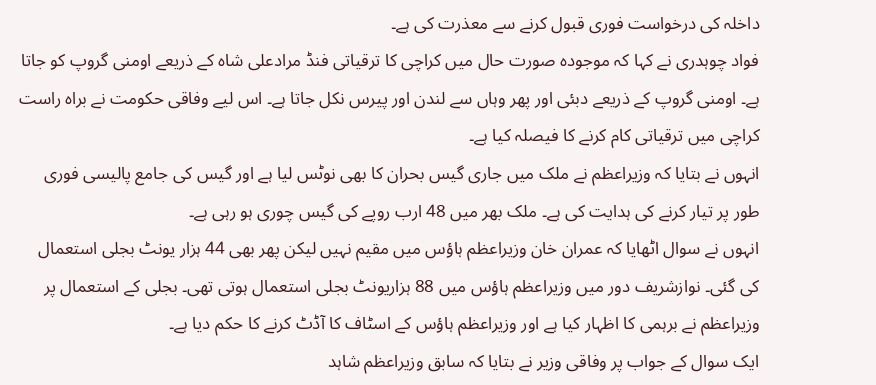داخلہ کی درخواست فوری قبول کرنے سے معذرت کی ہے۔
فواد چوہدری نے کہا کہ موجودہ صورت حال میں کراچی کا ترقیاتی فنڈ مرادعلی شاہ کے ذریعے اومنی گروپ کو جاتا ہے۔ اومنی گروپ کے ذریعے دبئی اور پھر وہاں سے لندن اور پیرس نکل جاتا ہے۔ اس لیے وفاقی حکومت نے براہ راست کراچی میں ترقیاتی کام کرنے کا فیصلہ کیا ہے۔
انہوں نے بتایا کہ وزیراعظم نے ملک میں جاری گیس بحران کا بھی نوٹس لیا ہے اور گیس کی جامع پالیسی فوری طور پر تیار کرنے کی ہدایت کی ہے۔ ملک بھر میں 48 ارب روپے کی گیس چوری ہو رہی ہے۔
انہوں نے سوال اٹھایا کہ عمران خان وزیراعظم ہاؤس میں مقیم نہیں لیکن پھر بھی 44 ہزار یونٹ بجلی استعمال کی گئی۔ نوازشریف دور میں وزیراعظم ہاؤس میں 88 ہزاریونٹ بجلی استعمال ہوتی تھی۔ بجلی کے استعمال پر وزیراعظم نے برہمی کا اظہار کیا ہے اور وزیراعظم ہاؤس کے اسٹاف کا آڈٹ کرنے کا حکم دیا ہے۔
ایک سوال کے جواب پر وفاقی وزیر نے بتایا کہ سابق وزیراعظم شاہد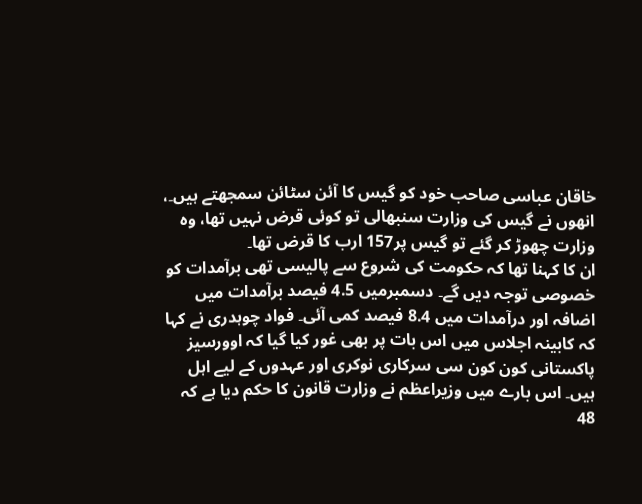خاقان عباسی صاحب خود کو گیس کا آئن سٹائن سمجھتے ہیں۔، انھوں نے گیس کی وزارت سنبھالی تو کوئی قرض نہیں تھا، وہ وزارت چھوڑ کر گئے تو گیس پر157 ارب کا قرض تھا۔
ان کا کہنا تھا کہ حکومت کی شروع سے پالیسی تھی برآمدات کو خصوصی توجہ دیں گے۔ دسمبرمیں 4.5 فیصد برآمدات میں اضافہ اور درآمدات میں 8.4 فیصد کمی آئی۔ فواد چوہدری نے کہا کہ کابینہ اجلاس میں اس بات پر بھی غور کیا گیا کہ اوورسیز پاکستانی کون کون سی سرکاری نوکری اور عہدوں کے لیے اہل ہیں۔ اس بارے میں وزیراعظم نے وزارت قانون کا حکم دیا ہے کہ 48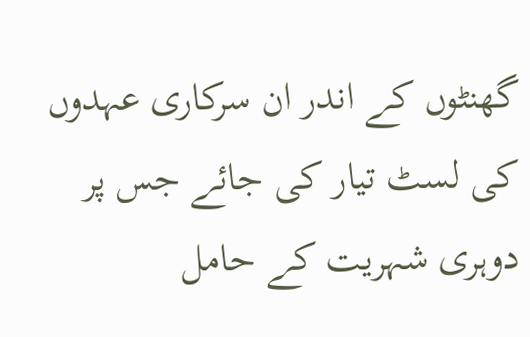گھنٹوں کے اندر ان سرکاری عہدوں کی لسٹ تیار کی جائے جس پر دوہری شہریت کے حامل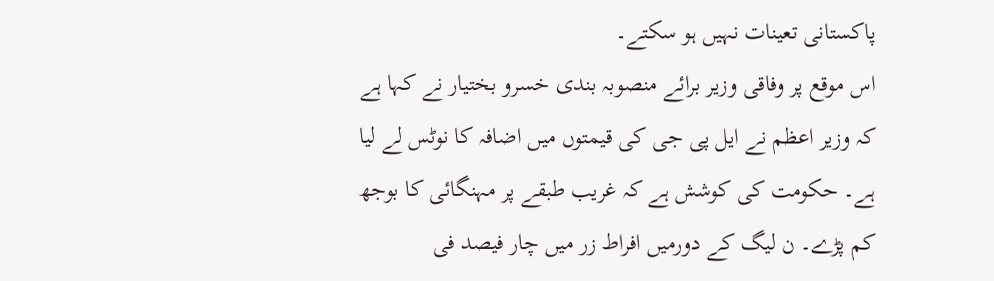پاکستانی تعینات نہیں ہو سکتے۔
اس موقع پر وفاقی وزیر برائے منصوبہ بندی خسرو بختیار نے کہا ہے کہ وزیر اعظم نے ایل پی جی کی قیمتوں میں اضافہ کا نوٹس لے لیا ہے۔ حکومت کی کوشش ہے کہ غریب طبقے پر مہنگائی کا بوجھ کم پڑے۔ ن لیگ کے دورمیں افراط زر میں چار فیصد فی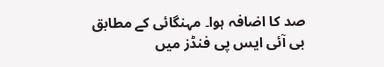صد کا اضافہ ہوا۔ مہنگائی کے مطابق بی آئی ایس پی فنڈز میں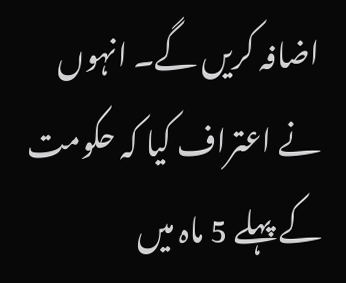اضافہ کریں گے۔ انہوں نے اعتراف کیا کہ حکومت کے پہلے 5 ماہ میں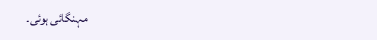مہنگائی ہوئی۔